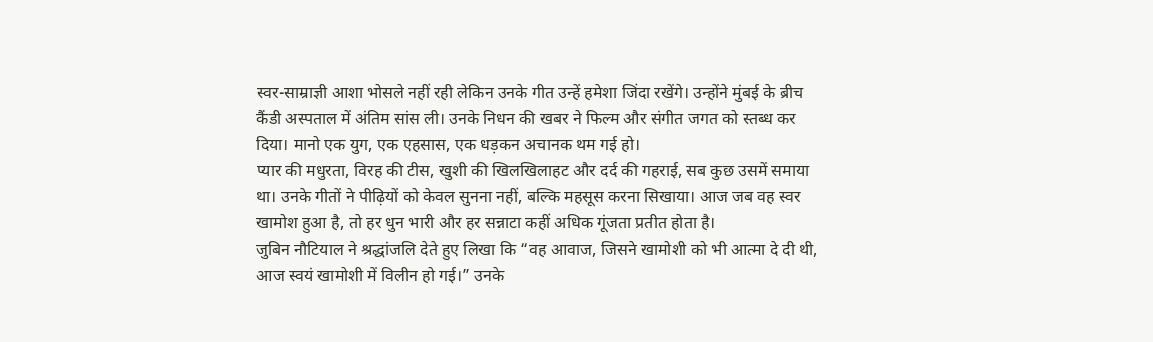स्वर-साम्राज्ञी आशा भोसले नहीं रही लेकिन उनके गीत उन्हें हमेशा जिंदा रखेंगे। उन्होंने मुंबई के ब्रीच कैंडी अस्पताल में अंतिम सांस ली। उनके निधन की खबर ने फिल्म और संगीत जगत को स्तब्ध कर दिया। मानो एक युग, एक एहसास, एक धड़कन अचानक थम गई हो।
प्यार की मधुरता, विरह की टीस, खुशी की खिलखिलाहट और दर्द की गहराई, सब कुछ उसमें समाया था। उनके गीतों ने पीढ़ियों को केवल सुनना नहीं, बल्कि महसूस करना सिखाया। आज जब वह स्वर खामोश हुआ है, तो हर धुन भारी और हर सन्नाटा कहीं अधिक गूंजता प्रतीत होता है।
जुबिन नौटियाल ने श्रद्धांजलि देते हुए लिखा कि “वह आवाज, जिसने खामोशी को भी आत्मा दे दी थी, आज स्वयं खामोशी में विलीन हो गई।” उनके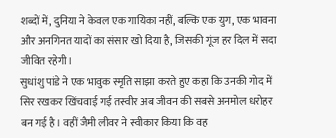शब्दों में, दुनिया ने केवल एक गायिका नहीं, बल्कि एक युग, एक भावना और अनगिनत यादों का संसार खो दिया है, जिसकी गूंज हर दिल में सदा जीवित रहेगी।
सुधांशु पांडे ने एक भावुक स्मृति साझा करते हुए कहा कि उनकी गोद में सिर रखकर खिंचवाई गई तस्वीर अब जीवन की सबसे अनमोल धरोहर बन गई है। वहीं जैमी लीवर ने स्वीकार किया कि वह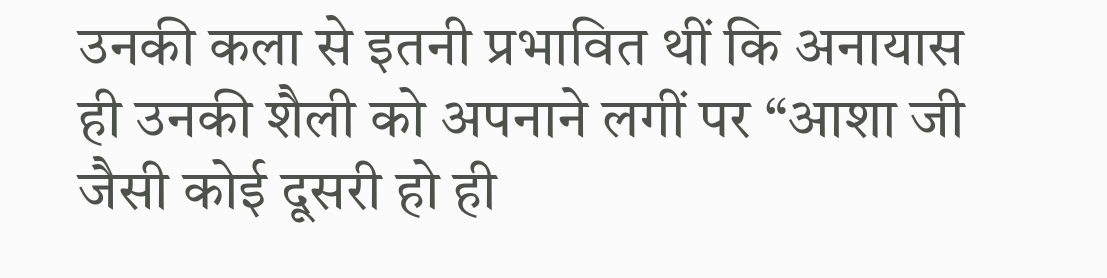उनकी कला से इतनी प्रभावित थीं कि अनायास ही उनकी शैली को अपनाने लगीं पर “आशा जी जैसी कोई दूसरी हो ही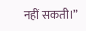नहीं सकती।”